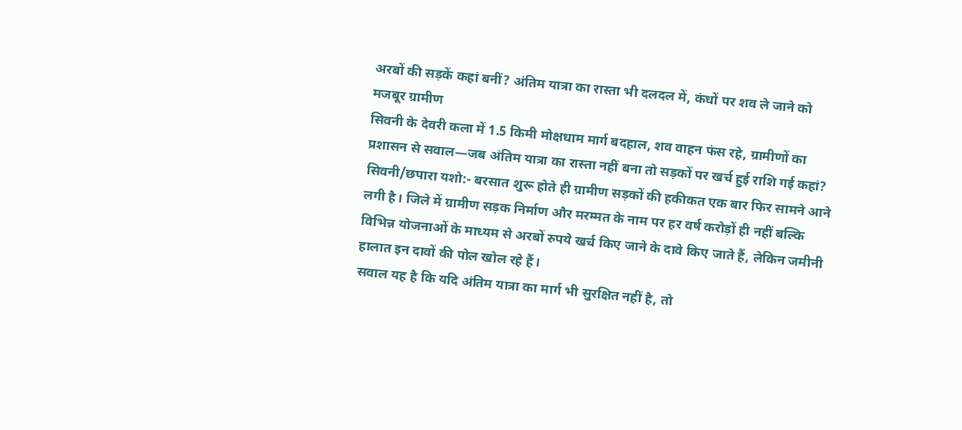अरबों की सड़कें कहां बनीं? अंतिम यात्रा का रास्ता भी दलदल में, कंधों पर शव ले जाने को मजबूर ग्रामीण
सिवनी के देवरी कला में 1.5 किमी मोक्षधाम मार्ग बदहाल, शव वाहन फंस रहे, ग्रामीणों का प्रशासन से सवाल—जब अंतिम यात्रा का रास्ता नहीं बना तो सड़कों पर खर्च हुई राशि गई कहां?
सिवनी/छपारा यशो:- बरसात शुरू होते ही ग्रामीण सड़कों की हकीकत एक बार फिर सामने आने लगी है। जिले में ग्रामीण सड़क निर्माण और मरम्मत के नाम पर हर वर्ष करोड़ों ही नहीं बल्कि विभिन्न योजनाओं के माध्यम से अरबों रुपये खर्च किए जाने के दावे किए जाते हैं, लेकिन जमीनी हालात इन दावों की पोल खोल रहे हैं।
सवाल यह है कि यदि अंतिम यात्रा का मार्ग भी सुरक्षित नहीं है, तो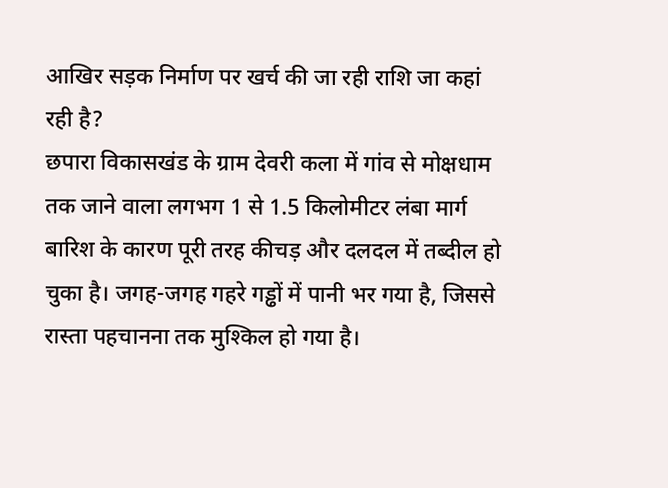आखिर सड़क निर्माण पर खर्च की जा रही राशि जा कहां रही है?
छपारा विकासखंड के ग्राम देवरी कला में गांव से मोक्षधाम तक जाने वाला लगभग 1 से 1.5 किलोमीटर लंबा मार्ग बारिश के कारण पूरी तरह कीचड़ और दलदल में तब्दील हो चुका है। जगह-जगह गहरे गड्ढों में पानी भर गया है, जिससे रास्ता पहचानना तक मुश्किल हो गया है।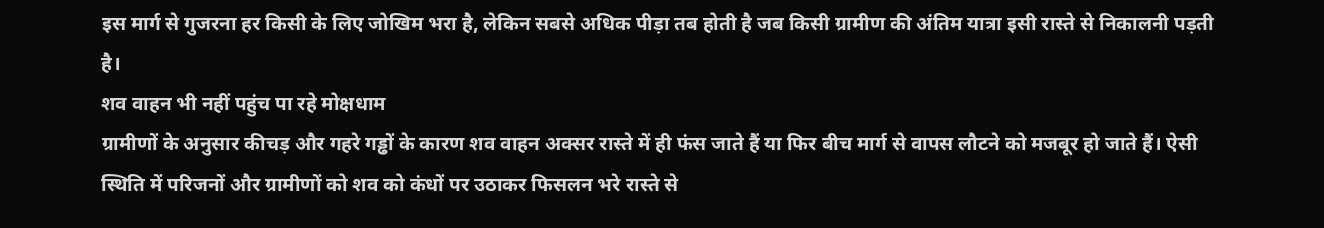इस मार्ग से गुजरना हर किसी के लिए जोखिम भरा है, लेकिन सबसे अधिक पीड़ा तब होती है जब किसी ग्रामीण की अंतिम यात्रा इसी रास्ते से निकालनी पड़ती है।
शव वाहन भी नहीं पहुंच पा रहे मोक्षधाम
ग्रामीणों के अनुसार कीचड़ और गहरे गड्ढों के कारण शव वाहन अक्सर रास्ते में ही फंस जाते हैं या फिर बीच मार्ग से वापस लौटने को मजबूर हो जाते हैं। ऐसी स्थिति में परिजनों और ग्रामीणों को शव को कंधों पर उठाकर फिसलन भरे रास्ते से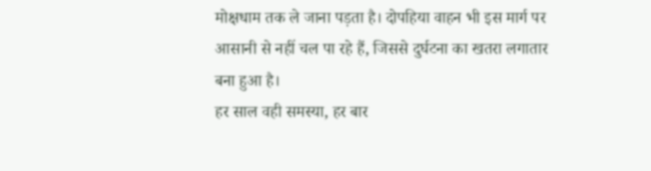मोक्षधाम तक ले जाना पड़ता है। दोपहिया वाहन भी इस मार्ग पर आसानी से नहीं चल पा रहे हैं, जिससे दुर्घटना का खतरा लगातार बना हुआ है।
हर साल वही समस्या, हर बार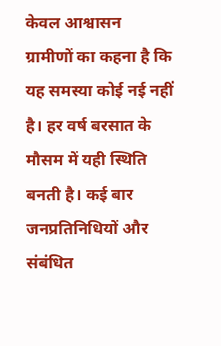केवल आश्वासन
ग्रामीणों का कहना है कि यह समस्या कोई नई नहीं है। हर वर्ष बरसात के मौसम में यही स्थिति बनती है। कई बार जनप्रतिनिधियों और संबंधित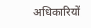अधिकारियों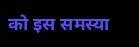को इस समस्या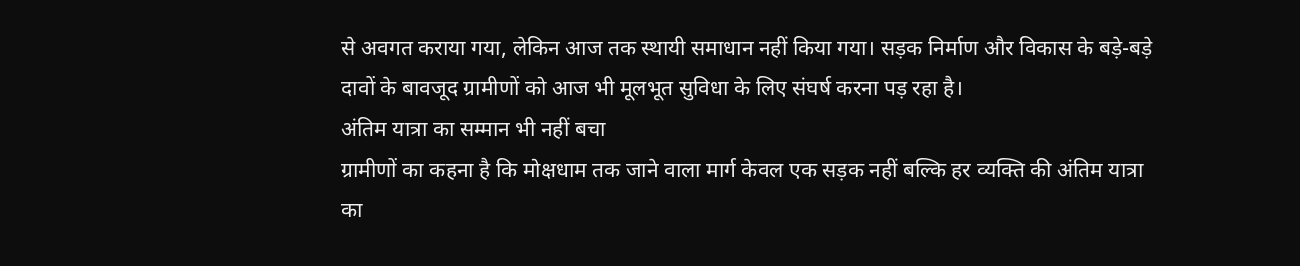से अवगत कराया गया, लेकिन आज तक स्थायी समाधान नहीं किया गया। सड़क निर्माण और विकास के बड़े-बड़े दावों के बावजूद ग्रामीणों को आज भी मूलभूत सुविधा के लिए संघर्ष करना पड़ रहा है।
अंतिम यात्रा का सम्मान भी नहीं बचा
ग्रामीणों का कहना है कि मोक्षधाम तक जाने वाला मार्ग केवल एक सड़क नहीं बल्कि हर व्यक्ति की अंतिम यात्रा का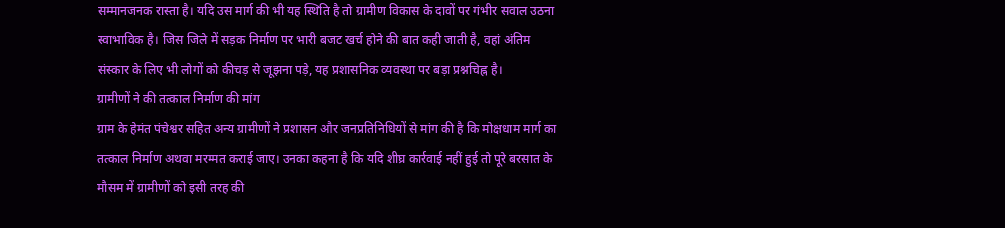सम्मानजनक रास्ता है। यदि उस मार्ग की भी यह स्थिति है तो ग्रामीण विकास के दावों पर गंभीर सवाल उठना स्वाभाविक है। जिस जिले में सड़क निर्माण पर भारी बजट खर्च होने की बात कही जाती है, वहां अंतिम संस्कार के लिए भी लोगों को कीचड़ से जूझना पड़े, यह प्रशासनिक व्यवस्था पर बड़ा प्रश्नचिह्न है।
ग्रामीणों ने की तत्काल निर्माण की मांग
ग्राम के हेमंत पंचेश्वर सहित अन्य ग्रामीणों ने प्रशासन और जनप्रतिनिधियों से मांग की है कि मोक्षधाम मार्ग का तत्काल निर्माण अथवा मरम्मत कराई जाए। उनका कहना है कि यदि शीघ्र कार्रवाई नहीं हुई तो पूरे बरसात के मौसम में ग्रामीणों को इसी तरह की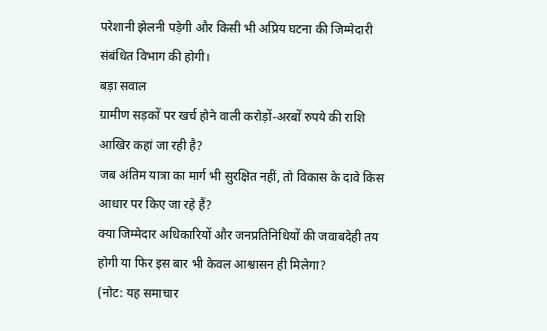परेशानी झेलनी पड़ेगी और किसी भी अप्रिय घटना की जिम्मेदारी संबंधित विभाग की होगी।
बड़ा सवाल
ग्रामीण सड़कों पर खर्च होने वाली करोड़ों-अरबों रुपये की राशि आखिर कहां जा रही है?
जब अंतिम यात्रा का मार्ग भी सुरक्षित नहीं, तो विकास के दावे किस आधार पर किए जा रहे हैं?
क्या जिम्मेदार अधिकारियों और जनप्रतिनिधियों की जवाबदेही तय होगी या फिर इस बार भी केवल आश्वासन ही मिलेगा?
(नोट: यह समाचार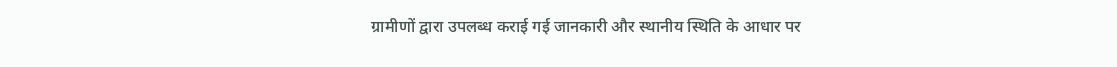ग्रामीणों द्वारा उपलब्ध कराई गई जानकारी और स्थानीय स्थिति के आधार पर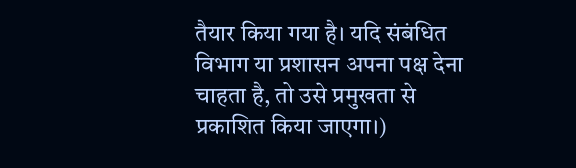तैयार किया गया है। यदि संबंधित विभाग या प्रशासन अपना पक्ष देना चाहता है, तो उसे प्रमुखता से प्रकाशित किया जाएगा।)